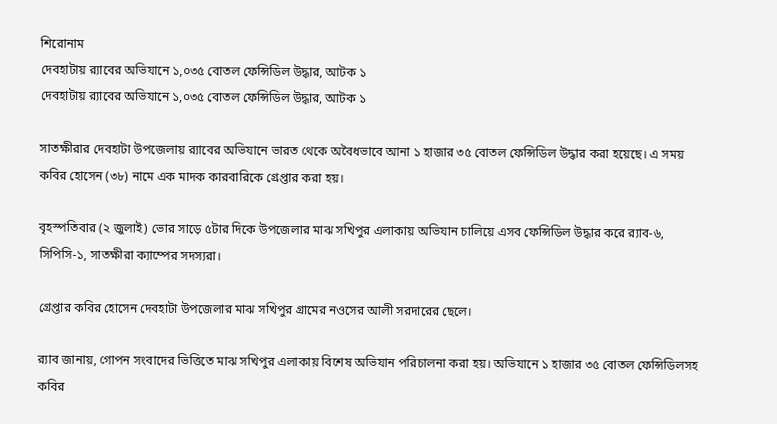শিরোনাম
দেবহাটায় র‌্যাবের অভিযানে ১,০৩৫ বোতল ফেন্সিডিল উদ্ধার, আটক ১
দেবহাটায় র‌্যাবের অভিযানে ১,০৩৫ বোতল ফেন্সিডিল উদ্ধার, আটক ১

সাতক্ষীরার দেবহাটা উপজেলায় র‌্যাবের অভিযানে ভারত থেকে অবৈধভাবে আনা ১ হাজার ৩৫ বোতল ফেন্সিডিল উদ্ধার করা হয়েছে। এ সময় কবির হোসেন (৩৮) নামে এক মাদক কারবারিকে গ্রেপ্তার করা হয়।

বৃহস্পতিবার (২ জুলাই) ভোর সাড়ে ৫টার দিকে উপজেলার মাঝ সখিপুর এলাকায় অভিযান চালিয়ে এসব ফেন্সিডিল উদ্ধার করে র‌্যাব-৬, সিপিসি-১, সাতক্ষীরা ক্যাম্পের সদস্যরা।

গ্রেপ্তার কবির হোসেন দেবহাটা উপজেলার মাঝ সখিপুর গ্রামের নওসের আলী সরদারের ছেলে।

র‌্যাব জানায়, গোপন সংবাদের ভিত্তিতে মাঝ সখিপুর এলাকায় বিশেষ অভিযান পরিচালনা করা হয়। অভিযানে ১ হাজার ৩৫ বোতল ফেন্সিডিলসহ কবির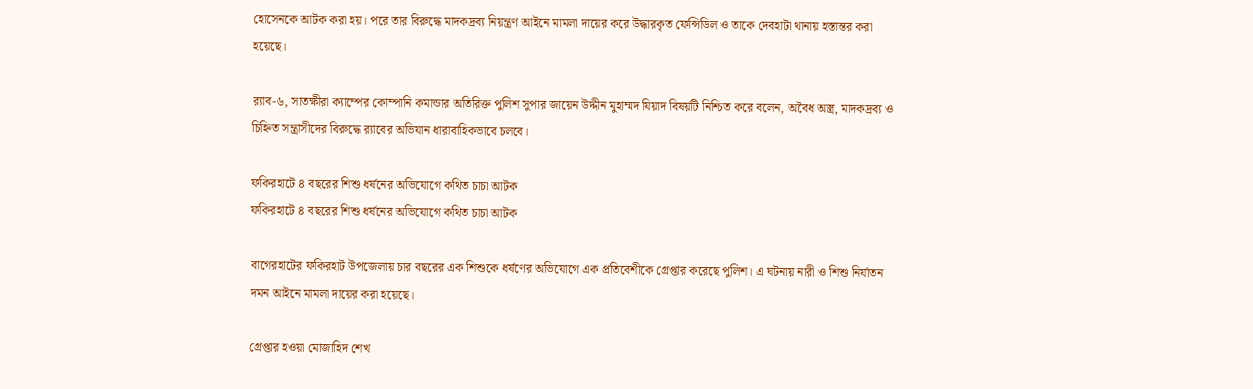হোসেনকে আটক করা হয়। পরে তার বিরুদ্ধে মাদকদ্রব্য নিয়ন্ত্রণ আইনে মামলা দায়ের করে উদ্ধারকৃত ফেন্সিডিল ও তাকে দেবহাটা থানায় হস্তান্তর করা হয়েছে।

র‌্যাব-৬, সাতক্ষীরা ক্যাম্পের কোম্পানি কমান্ডার অতিরিক্ত পুলিশ সুপার জায়েন উদ্দীন মুহাম্মদ যিয়াদ বিষয়টি নিশ্চিত করে বলেন, অবৈধ অস্ত্র, মাদকদ্রব্য ও চিহ্নিত সন্ত্রাসীদের বিরুদ্ধে র‌্যাবের অভিযান ধারাবাহিকভাবে চলবে।

ফকিরহাটে ৪ বছরের শিশু ধর্ষনের অভিযোগে কথিত চাচা আটক
ফকিরহাটে ৪ বছরের শিশু ধর্ষনের অভিযোগে কথিত চাচা আটক

বাগেরহাটের ফকিরহাট উপজেলায় চার বছরের এক শিশুকে ধর্ষণের অভিযোগে এক প্রতিবেশীকে গ্রেপ্তার করেছে পুলিশ। এ ঘটনায় নারী ও শিশু নির্যাতন দমন আইনে মামলা দায়ের করা হয়েছে।

গ্রেপ্তার হওয়া মোজাহিদ শেখ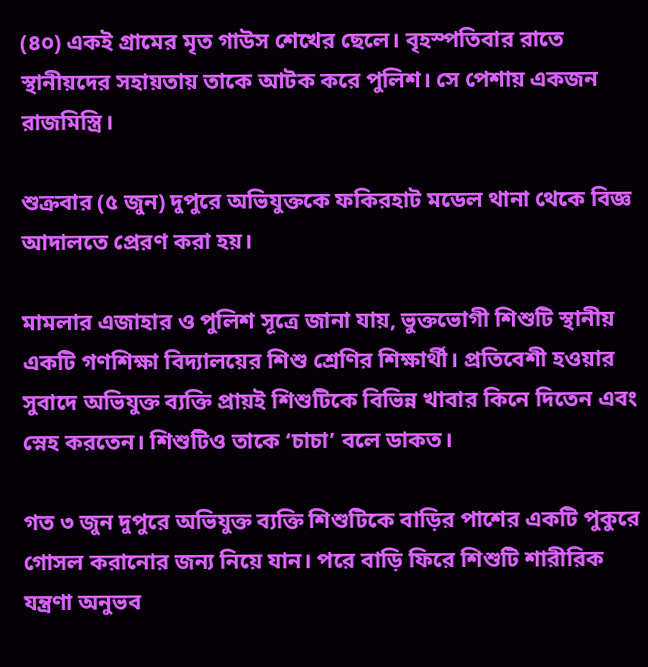(৪০) একই গ্রামের মৃত গাউস শেখের ছেলে। বৃহস্পতিবার রাতে স্থানীয়দের সহায়তায় তাকে আটক করে পুলিশ। সে পেশায় একজন রাজমিস্ত্রি।

শুক্রবার (৫ জুন) দুপুরে অভিযুক্তকে ফকিরহাট মডেল থানা থেকে বিজ্ঞ আদালতে প্রেরণ করা হয়।

মামলার এজাহার ও পুলিশ সূত্রে জানা যায়, ভুক্তভোগী শিশুটি স্থানীয় একটি গণশিক্ষা বিদ্যালয়ের শিশু শ্রেণির শিক্ষার্থী। প্রতিবেশী হওয়ার সুবাদে অভিযুক্ত ব্যক্তি প্রায়ই শিশুটিকে বিভিন্ন খাবার কিনে দিতেন এবং স্নেহ করতেন। শিশুটিও তাকে ‘চাচা’ বলে ডাকত।

গত ৩ জুন দুপুরে অভিযুক্ত ব্যক্তি শিশুটিকে বাড়ির পাশের একটি পুকুরে গোসল করানোর জন্য নিয়ে যান। পরে বাড়ি ফিরে শিশুটি শারীরিক যন্ত্রণা অনুভব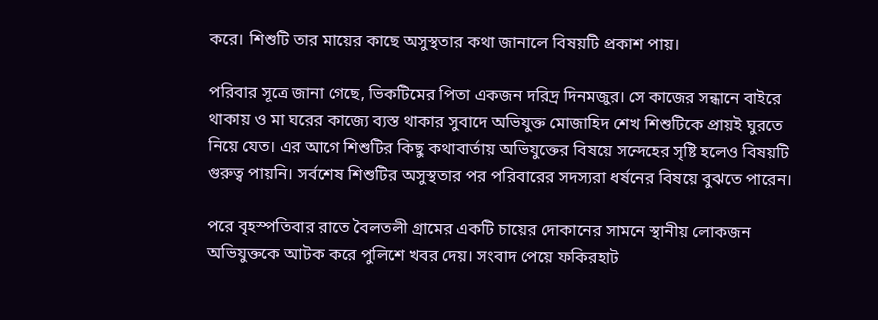করে। শিশুটি তার মায়ের কাছে অসুস্থতার কথা জানালে বিষয়টি প্রকাশ পায়।

পরিবার সূত্রে জানা গেছে, ভিকটিমের পিতা একজন দরিদ্র দিনমজুর। সে কাজের সন্ধানে বাইরে থাকায় ও মা ঘরের কাজ্যে ব্যস্ত থাকার সুবাদে অভিযুক্ত মোজাহিদ শেখ শিশুটিকে প্রায়ই ঘুরতে নিয়ে যেত। এর আগে শিশুটির কিছু কথাবার্তায় অভিযুক্তের বিষয়ে সন্দেহের সৃষ্টি হলেও বিষয়টি গুরুত্ব পায়নি। সর্বশেষ শিশুটির অসুস্থতার পর পরিবারের সদস্যরা ধর্ষনের বিষয়ে বুঝতে পারেন।

পরে বৃহস্পতিবার রাতে বৈলতলী গ্রামের একটি চায়ের দোকানের সামনে স্থানীয় লোকজন অভিযুক্তকে আটক করে পুলিশে খবর দেয়। সংবাদ পেয়ে ফকিরহাট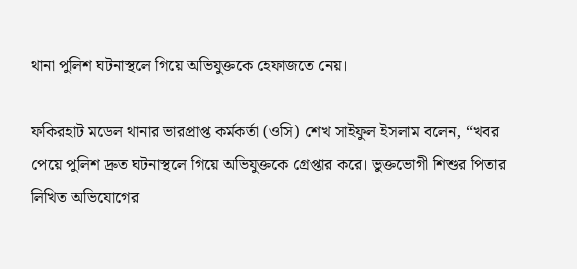থানা পুলিশ ঘটনাস্থলে গিয়ে অভিযুক্তকে হেফাজতে নেয়।

ফকিরহাট মডেল থানার ভারপ্রাপ্ত কর্মকর্তা (ওসি) শেখ সাইফুল ইসলাম বলেন, “খবর পেয়ে পুলিশ দ্রুত ঘটনাস্থলে গিয়ে অভিযুক্তকে গ্রেপ্তার করে। ভুক্তভোগী শিশুর পিতার লিখিত অভিযোগের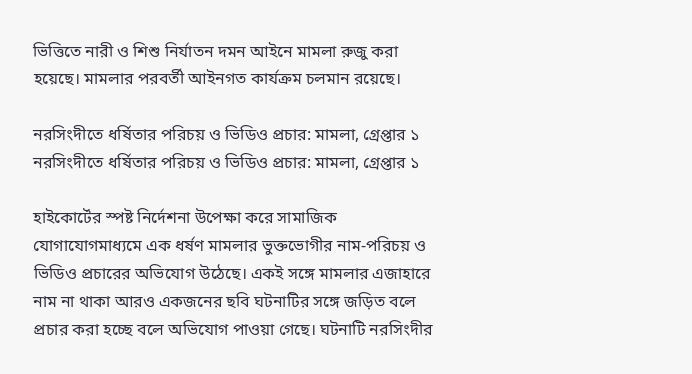ভিত্তিতে নারী ও শিশু নির্যাতন দমন আইনে মামলা রুজু করা হয়েছে। মামলার পরবর্তী আইনগত কার্যক্রম চলমান রয়েছে।

নরসিংদীতে ধর্ষিতার পরিচয় ও ভিডিও প্রচার: মামলা, গ্রেপ্তার ১
নরসিংদীতে ধর্ষিতার পরিচয় ও ভিডিও প্রচার: মামলা, গ্রেপ্তার ১

হাইকোর্টের স্পষ্ট নির্দেশনা উপেক্ষা করে সামাজিক যোগাযোগমাধ্যমে এক ধর্ষণ মামলার ভুক্তভোগীর নাম-পরিচয় ও ভিডিও প্রচারের অভিযোগ উঠেছে। একই সঙ্গে মামলার এজাহারে নাম না থাকা আরও একজনের ছবি ঘটনাটির সঙ্গে জড়িত বলে প্রচার করা হচ্ছে বলে অভিযোগ পাওয়া গেছে। ঘটনাটি নরসিংদীর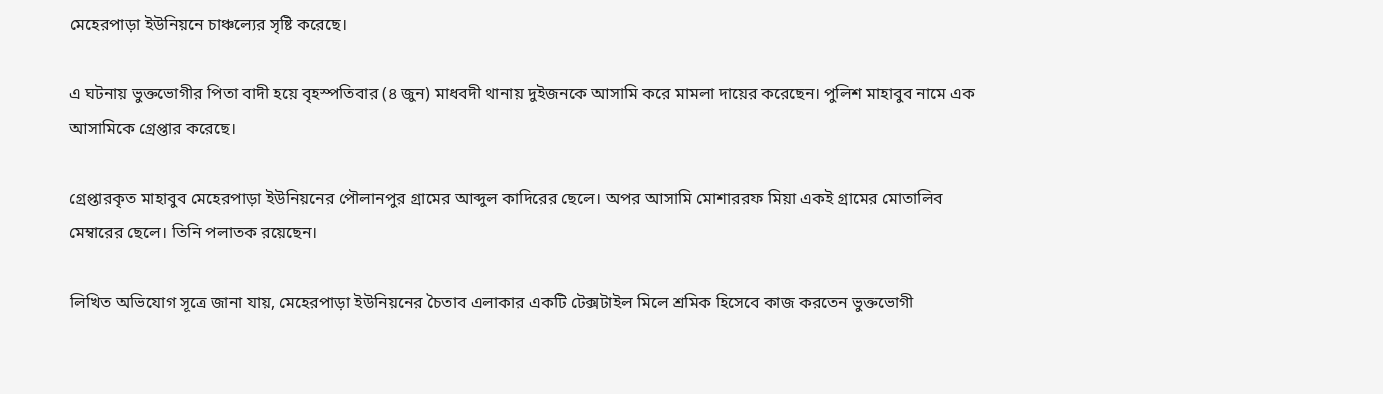মেহেরপাড়া ইউনিয়নে চাঞ্চল্যের সৃষ্টি করেছে।

এ ঘটনায় ভুক্তভোগীর পিতা বাদী হয়ে বৃহস্পতিবার (৪ জুন) মাধবদী থানায় দুইজনকে আসামি করে মামলা দায়ের করেছেন। পুলিশ মাহাবুব নামে এক আসামিকে গ্রেপ্তার করেছে।

গ্রেপ্তারকৃত মাহাবুব মেহেরপাড়া ইউনিয়নের পৌলানপুর গ্রামের আব্দুল কাদিরের ছেলে। অপর আসামি মোশাররফ মিয়া একই গ্রামের মোতালিব মেম্বারের ছেলে। তিনি পলাতক রয়েছেন।

লিখিত অভিযোগ সূত্রে জানা যায়, মেহেরপাড়া ইউনিয়নের চৈতাব এলাকার একটি টেক্সটাইল মিলে শ্রমিক হিসেবে কাজ করতেন ভুক্তভোগী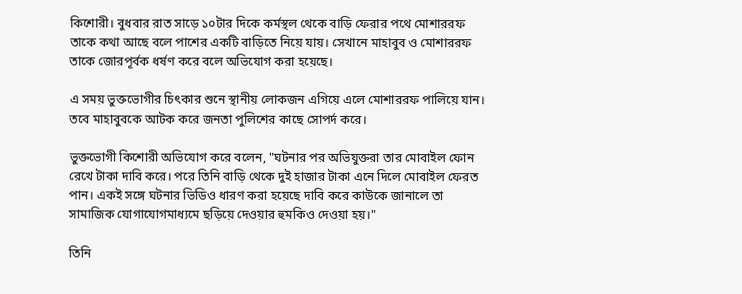কিশোরী। বুধবার রাত সাড়ে ১০টার দিকে কর্মস্থল থেকে বাড়ি ফেরার পথে মোশাররফ তাকে কথা আছে বলে পাশের একটি বাড়িতে নিয়ে যায়। সেখানে মাহাবুব ও মোশাররফ তাকে জোরপূর্বক ধর্ষণ করে বলে অভিযোগ করা হয়েছে।

এ সময় ভুক্তভোগীর চিৎকার শুনে স্থানীয় লোকজন এগিয়ে এলে মোশাররফ পালিয়ে যান। তবে মাহাবুবকে আটক করে জনতা পুলিশের কাছে সোপর্দ করে।

ভুক্তভোগী কিশোরী অভিযোগ করে বলেন, "ঘটনার পর অভিযুক্তরা তার মোবাইল ফোন রেখে টাকা দাবি করে। পরে তিনি বাড়ি থেকে দুই হাজার টাকা এনে দিলে মোবাইল ফেরত পান। একই সঙ্গে ঘটনার ভিডিও ধারণ করা হয়েছে দাবি করে কাউকে জানালে তা সামাজিক যোগাযোগমাধ্যমে ছড়িয়ে দেওয়ার হুমকিও দেওয়া হয়।"

তিনি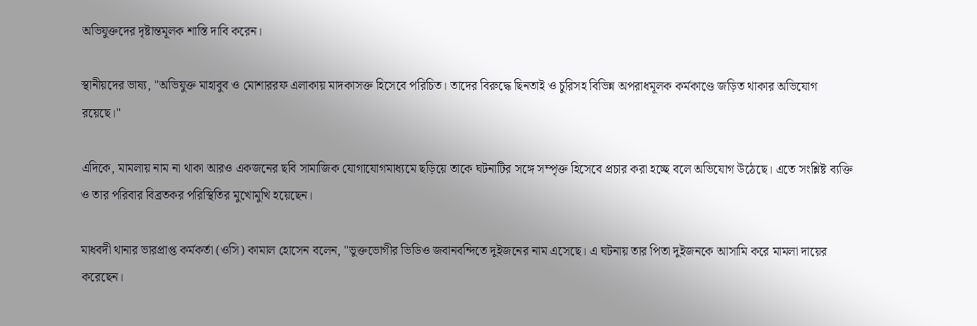অভিযুক্তদের দৃষ্টান্তমূলক শাস্তি দাবি করেন।

স্থানীয়দের ভাষ্য, "অভিযুক্ত মাহাবুব ও মোশাররফ এলাকায় মাদকাসক্ত হিসেবে পরিচিত। তাদের বিরুদ্ধে ছিনতাই ও চুরিসহ বিভিন্ন অপরাধমূলক কর্মকাণ্ডে জড়িত থাকার অভিযোগ রয়েছে।"

এদিকে, মামলায় নাম না থাকা আরও একজনের ছবি সামাজিক যোগাযোগমাধ্যমে ছড়িয়ে তাকে ঘটনাটির সঙ্গে সম্পৃক্ত হিসেবে প্রচার করা হচ্ছে বলে অভিযোগ উঠেছে। এতে সংশ্লিষ্ট ব্যক্তি ও তার পরিবার বিব্রতকর পরিস্থিতির মুখোমুখি হয়েছেন।

মাধবদী থানার ভারপ্রাপ্ত কর্মকর্তা (ওসি) কামাল হোসেন বলেন, "ভুক্তভোগীর ভিডিও জবানবন্দিতে দুইজনের নাম এসেছে। এ ঘটনায় তার পিতা দুইজনকে আসামি করে মামলা দায়ের করেছেন।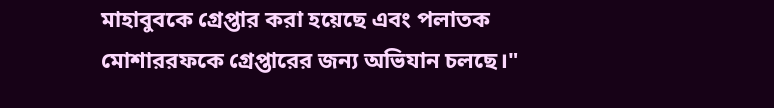মাহাবুবকে গ্রেপ্তার করা হয়েছে এবং পলাতক মোশাররফকে গ্রেপ্তারের জন্য অভিযান চলছে।"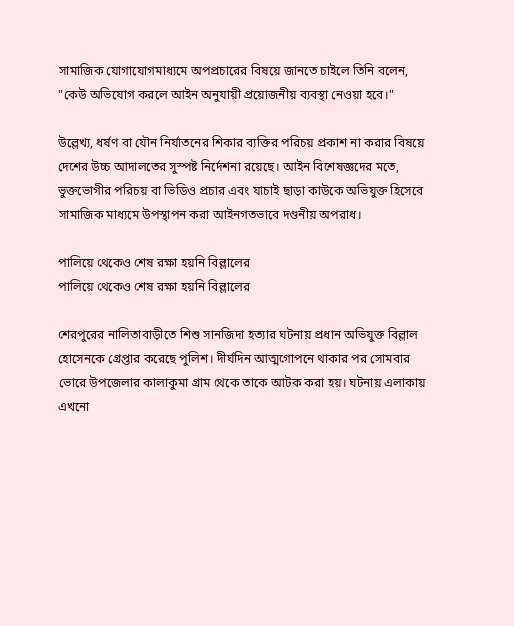সামাজিক যোগাযোগমাধ্যমে অপপ্রচারের বিষয়ে জানতে চাইলে তিনি বলেন, "কেউ অভিযোগ করলে আইন অনুযায়ী প্রয়োজনীয় ব্যবস্থা নেওয়া হবে।"

উল্লেখ্য, ধর্ষণ বা যৌন নির্যাতনের শিকার ব্যক্তির পরিচয় প্রকাশ না করার বিষয়ে দেশের উচ্চ আদালতের সুস্পষ্ট নির্দেশনা রয়েছে। আইন বিশেষজ্ঞদের মতে, ভুক্তভোগীর পরিচয় বা ভিডিও প্রচার এবং যাচাই ছাড়া কাউকে অভিযুক্ত হিসেবে সামাজিক মাধ্যমে উপস্থাপন করা আইনগতভাবে দণ্ডনীয় অপরাধ।

পালিয়ে থেকেও শেষ রক্ষা হয়নি বিল্লালের
পালিয়ে থেকেও শেষ রক্ষা হয়নি বিল্লালের

শেরপুরের নালিতাবাড়ীতে শিশু সানজিদা হত্যার ঘটনায় প্রধান অভিযুক্ত বিল্লাল হোসেনকে গ্রেপ্তার করেছে পুলিশ। দীর্ঘদিন আত্মগোপনে থাকার পর সোমবার ভোরে উপজেলার কালাকুমা গ্রাম থেকে তাকে আটক করা হয়। ঘটনায় এলাকায় এখনো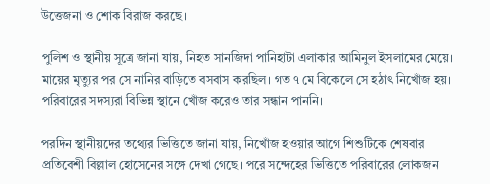উত্তেজনা ও শোক বিরাজ করছে।

পুলিশ ও স্থানীয় সূত্রে জানা যায়, নিহত সানজিদা পানিহাটা এলাকার আমিনুল ইসলামের মেয়ে। মায়ের মৃত্যুর পর সে নানির বাড়িতে বসবাস করছিল। গত ৭ মে বিকেলে সে হঠাৎ নিখোঁজ হয়। পরিবারের সদস্যরা বিভিন্ন স্থানে খোঁজ করেও তার সন্ধান পাননি।

পরদিন স্থানীয়দের তথ্যের ভিত্তিতে জানা যায়, নিখোঁজ হওয়ার আগে শিশুটিকে শেষবার প্রতিবেশী বিল্লাল হোসেনের সঙ্গে দেখা গেছে। পরে সন্দেহের ভিত্তিতে পরিবারের লোকজন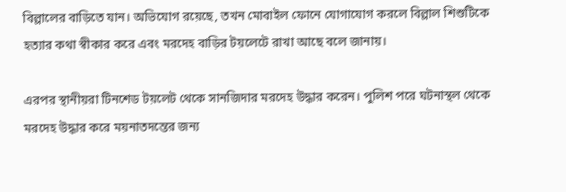বিল্লালের বাড়িতে যান। অভিযোগ রয়েছে, তখন মোবাইল ফোনে যোগাযোগ করলে বিল্লাল শিশুটিকে হত্যার কথা স্বীকার করে এবং মরদেহ বাড়ির টয়লেটে রাখা আছে বলে জানায়।

এরপর স্থানীয়রা টিনশেড টয়লেট থেকে সানজিদার মরদেহ উদ্ধার করেন। পুলিশ পরে ঘটনাস্থল থেকে মরদেহ উদ্ধার করে ময়নাতদন্তের জন্য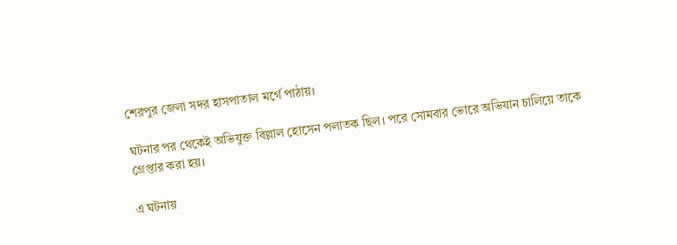শেরপুর জেলা সদর হাসপাতাল মর্গে পাঠায়।

ঘটনার পর থেকেই অভিযুক্ত বিল্লাল হোসেন পলাতক ছিল। পরে সোমবার ভোরে অভিযান চালিয়ে তাকে গ্রেপ্তার করা হয়।

এ ঘটনায়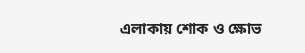এলাকায় শোক ও ক্ষোভ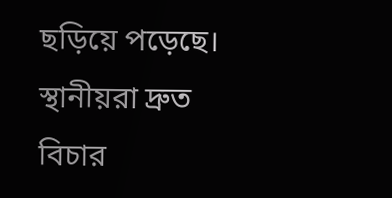ছড়িয়ে পড়েছে। স্থানীয়রা দ্রুত বিচার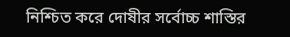নিশ্চিত করে দোষীর সর্বোচ্চ শাস্তির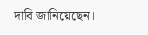দাবি জানিয়েছেন।